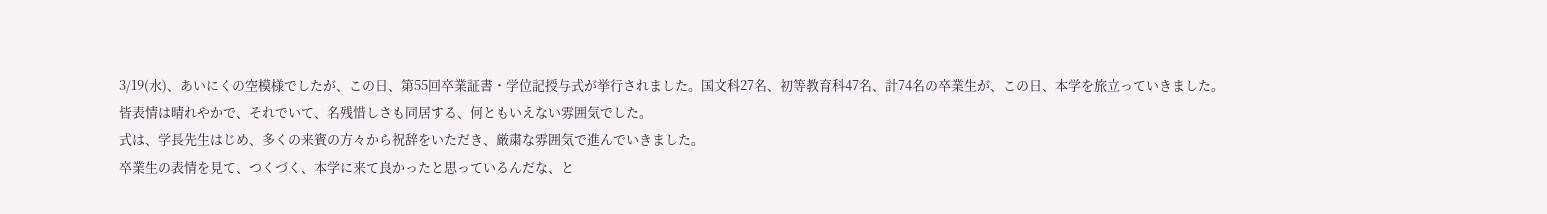3/19(水)、あいにくの空模様でしたが、この日、第55回卒業証書・学位記授与式が挙行されました。国文科27名、初等教育科47名、計74名の卒業生が、この日、本学を旅立っていきました。
皆表情は晴れやかで、それでいて、名残惜しさも同居する、何ともいえない雰囲気でした。
式は、学長先生はじめ、多くの来賓の方々から祝辞をいただき、厳粛な雰囲気で進んでいきました。
卒業生の表情を見て、つくづく、本学に来て良かったと思っているんだな、と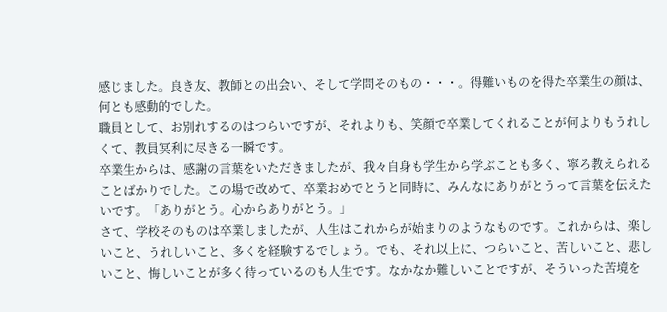感じました。良き友、教師との出会い、そして学問そのもの・・・。得難いものを得た卒業生の顔は、何とも感動的でした。
職員として、お別れするのはつらいですが、それよりも、笑顔で卒業してくれることが何よりもうれしくて、教員冥利に尽きる一瞬です。
卒業生からは、感謝の言葉をいただきましたが、我々自身も学生から学ぶことも多く、寧ろ教えられることばかりでした。この場で改めて、卒業おめでとうと同時に、みんなにありがとうって言葉を伝えたいです。「ありがとう。心からありがとう。」
さて、学校そのものは卒業しましたが、人生はこれからが始まりのようなものです。これからは、楽しいこと、うれしいこと、多くを経験するでしょう。でも、それ以上に、つらいこと、苦しいこと、悲しいこと、悔しいことが多く待っているのも人生です。なかなか難しいことですが、そういった苦境を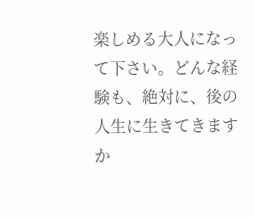楽しめる大人になって下さい。どんな経験も、絶対に、後の人生に生きてきますか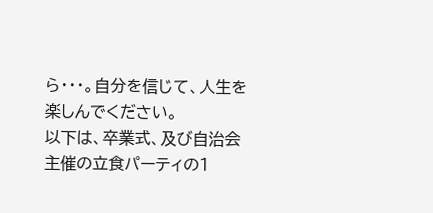ら・・・。自分を信じて、人生を楽しんでください。
以下は、卒業式、及び自治会主催の立食パーティの1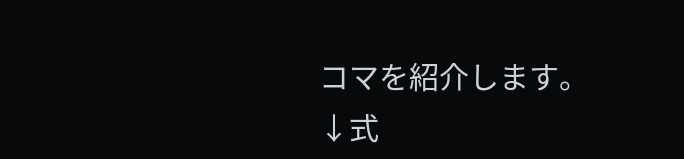コマを紹介します。
↓式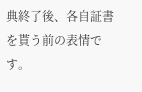典終了後、各自証書を貰う前の表情です。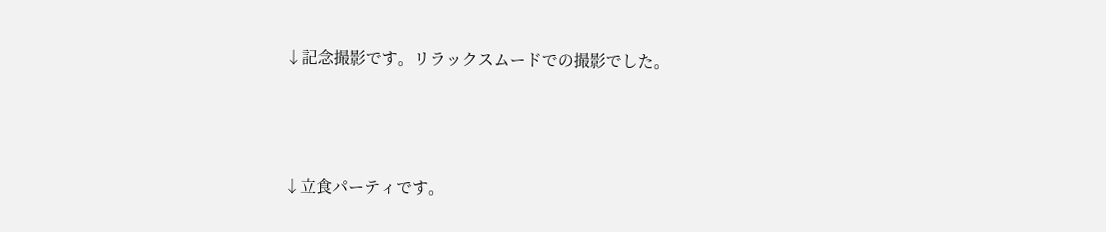↓記念撮影です。リラックスムードでの撮影でした。



↓立食パーティです。